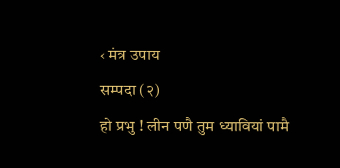‹ मंत्र उपाय
सम्पदा (२)
हो प्रभु ! लीन पणै तुम ध्यावियां पामै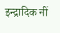इन्द्रादिक नीं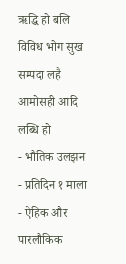ऋद्धि हो बलि विविध भोग सुख सम्पदा लहै आमोसही आदि लब्धि हो
- भौतिक उलझन
- प्रतिदिन १ माला
- ऐहिक और पारलौकिक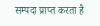सम्पदा प्राप्त करता है